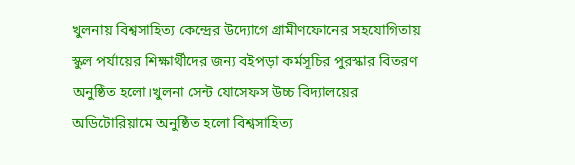খুলনায় বিশ্বসাহিত্য কেন্দ্রের উদ্যোগে গ্রামীণফোনের সহযোগিতায় স্কুল পর্যায়ের শিক্ষার্থীদের জন্য বইপড়া কর্মসূচির পুরস্কার বিতরণ অনুষ্ঠিত হলো।খুলনা সেন্ট যোসেফস উচ্চ বিদ্যালয়ের অডিটোরিয়ামে অনুষ্ঠিত হলো বিশ্বসাহিত্য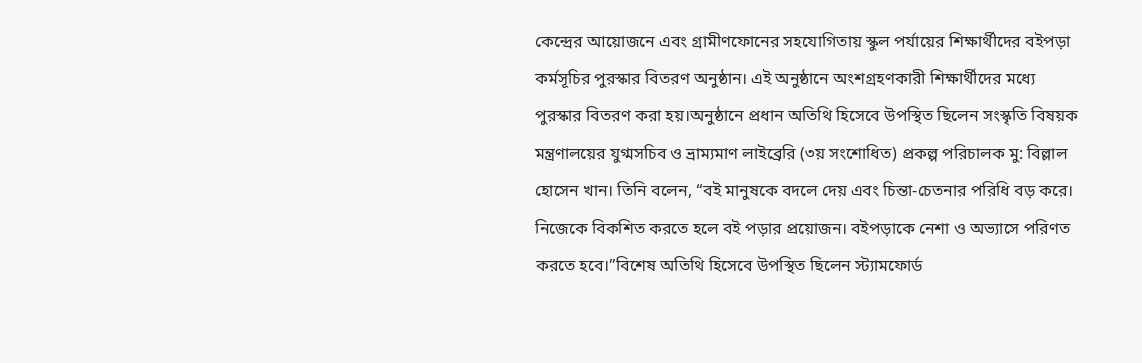কেন্দ্রের আয়োজনে এবং গ্রামীণফোনের সহযোগিতায় স্কুল পর্যায়ের শিক্ষার্থীদের বইপড়া কর্মসূচির পুরস্কার বিতরণ অনুষ্ঠান। এই অনুষ্ঠানে অংশগ্রহণকারী শিক্ষার্থীদের মধ্যে পুরস্কার বিতরণ করা হয়।অনুষ্ঠানে প্রধান অতিথি হিসেবে উপস্থিত ছিলেন সংস্কৃতি বিষয়ক মন্ত্রণালয়ের যুগ্মসচিব ও ভ্রাম্যমাণ লাইব্রেরি (৩য় সংশোধিত) প্রকল্প পরিচালক মু: বিল্লাল হোসেন খান। তিনি বলেন, “বই মানুষকে বদলে দেয় এবং চিন্তা-চেতনার পরিধি বড় করে। নিজেকে বিকশিত করতে হলে বই পড়ার প্রয়োজন। বইপড়াকে নেশা ও অভ্যাসে পরিণত করতে হবে।”বিশেষ অতিথি হিসেবে উপস্থিত ছিলেন স্ট্যামফোর্ড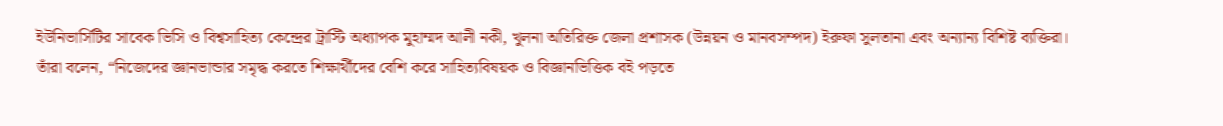ইউনিভার্সিটির সাবেক ভিসি ও বিশ্বসাহিত্য কেন্দ্রের ট্রাস্টি অধ্যাপক মুহাম্মদ আলী নকী, খুলনা অতিরিক্ত জেলা প্রশাসক (উন্নয়ন ও মানবসম্পদ) ইরুফা সুলতানা এবং অন্যান্য বিশিষ্ট ব্যক্তিরা। তাঁরা বলেন, “নিজেদের জ্ঞানভান্ডার সমৃদ্ধ করতে শিক্ষার্থীদের বেশি করে সাহিত্যবিষয়ক ও বিজ্ঞানভিত্তিক বই পড়তে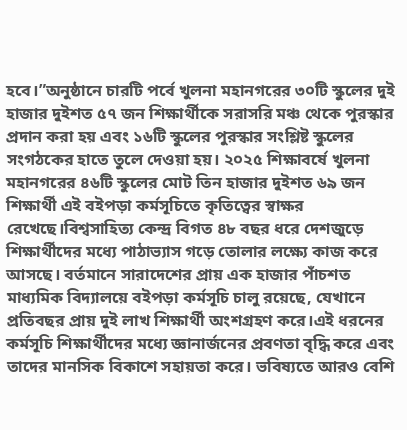হবে।”অনুষ্ঠানে চারটি পর্বে খুলনা মহানগরের ৩০টি স্কুলের দুই হাজার দুইশত ৫৭ জন শিক্ষার্থীকে সরাসরি মঞ্চ থেকে পুরস্কার প্রদান করা হয় এবং ১৬টি স্কুলের পুরস্কার সংশ্লিষ্ট স্কুলের সংগঠকের হাতে তুলে দেওয়া হয়। ২০২৫ শিক্ষাবর্ষে খুলনা মহানগরের ৪৬টি স্কুলের মোট তিন হাজার দুইশত ৬৯ জন শিক্ষার্থী এই বইপড়া কর্মসূচিতে কৃতিত্বের স্বাক্ষর রেখেছে।বিশ্বসাহিত্য কেন্দ্র বিগত ৪৮ বছর ধরে দেশজুড়ে শিক্ষার্থীদের মধ্যে পাঠাভ্যাস গড়ে তোলার লক্ষ্যে কাজ করে আসছে। বর্তমানে সারাদেশের প্রায় এক হাজার পাঁচশত মাধ্যমিক বিদ্যালয়ে বইপড়া কর্মসূচি চালু রয়েছে, যেখানে প্রতিবছর প্রায় দুই লাখ শিক্ষার্থী অংশগ্রহণ করে।এই ধরনের কর্মসূচি শিক্ষার্থীদের মধ্যে জ্ঞানার্জনের প্রবণতা বৃদ্ধি করে এবং তাদের মানসিক বিকাশে সহায়তা করে। ভবিষ্যতে আরও বেশি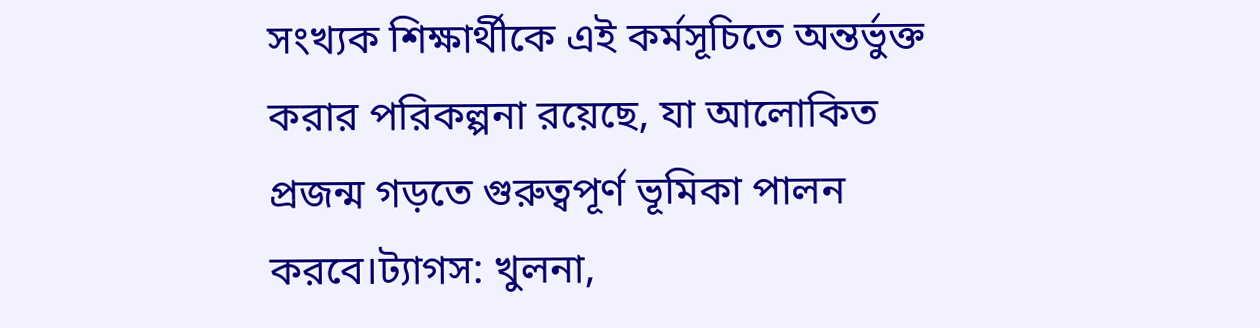সংখ্যক শিক্ষার্থীকে এই কর্মসূচিতে অন্তর্ভুক্ত করার পরিকল্পনা রয়েছে, যা আলোকিত প্রজন্ম গড়তে গুরুত্বপূর্ণ ভূমিকা পালন করবে।ট্যাগস: খুলনা,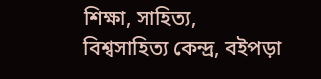শিক্ষা, সাহিত্য, বিশ্বসাহিত্য কেন্দ্র, বইপড়া